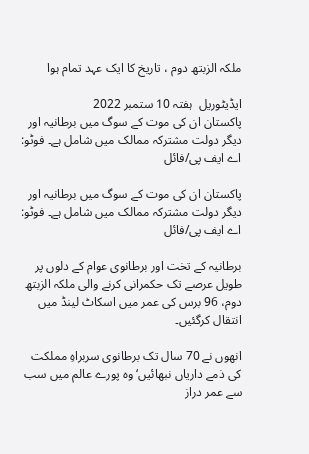ملکہ الزبتھ دوم ، تاریخ کا ایک عہد تمام ہوا

ایڈیٹوریل  ہفتہ 10 ستمبر 2022
پاکستان ان کی موت کے سوگ میں برطانیہ اور دیگر دولت مشترکہ ممالک میں شامل ہے۔ فوٹو: اے ایف پی/فائل

پاکستان ان کی موت کے سوگ میں برطانیہ اور دیگر دولت مشترکہ ممالک میں شامل ہے۔ فوٹو: اے ایف پی/فائل

برطانیہ کے تخت اور برطانوی عوام کے دلوں پر طویل عرصے تک حکمرانی کرنے والی ملکہ الزبتھ دوم، 96 برس کی عمر میں اسکاٹ لینڈ میں انتقال کرگئیں۔

انھوں نے 70 سال تک برطانوی سربراہِ مملکت کی ذمے داریاں نبھائیں‘ وہ پورے عالم میں سب سے عمر دراز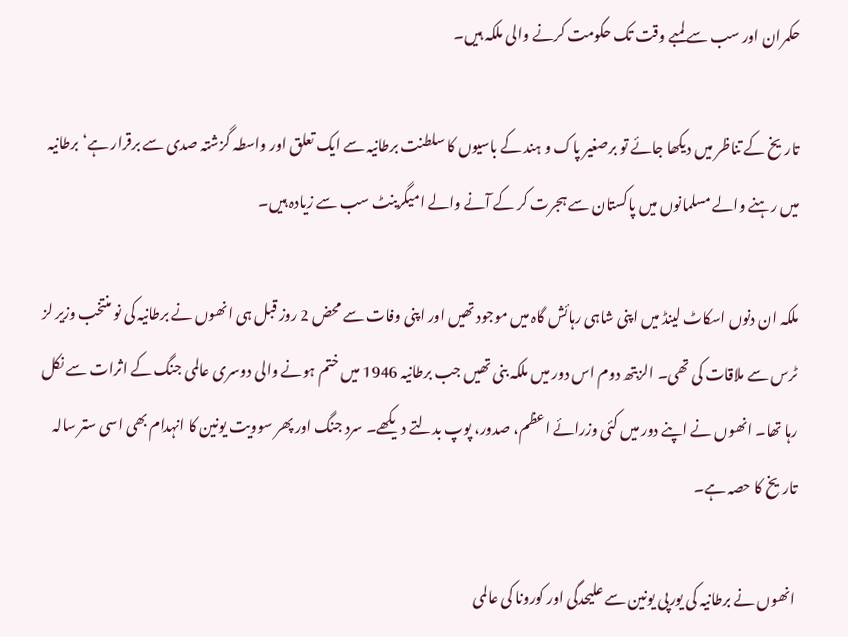حکمران اور سب سے لمبے وقت تک حکومت کرنے والی ملکہ ہیں۔

تاریخ کے تناظر میں دیکھا جائے تو برصغیر پاک و ہند کے باسیوں کا سلطنت برطانیہ سے ایک تعلق اور واسطہ گزشتہ صدی سے برقرار ہے‘برطانیہ میں رہنے والے مسلمانوں میں پاکستان سے ہجرت کر کے آنے والے امیگرینٹ سب سے زیادہ ہیں۔

ملکہ ان دنوں اسکاٹ لینڈ میں اپنی شاہی رہائش گاہ میں موجود تھیں اور اپنی وفات سے محض 2 روز قبل ہی انھوں نے برطانیہ کی نو منتخب وزیر لز ٹرس سے ملاقات کی تھی۔ الزبتھ دوم اس دور میں ملکہ بنی تھیں جب برطانیہ 1946 میں ختم ہونے والی دوسری عالمی جنگ کے اثرات سے نکل رہا تھا۔ انھوں نے اپنے دور میں کئی وزرائے اعظم، صدور، پوپ بدلتے دیکھے۔ سرد جنگ اور پھر سوویت یونین کا انہدام بھی اسی ستر سالہ تاریخ کا حصہ ہے۔

انھوں نے برطانیہ کی یورپی یونین سے علیحدگی اور کورونا کی عالمی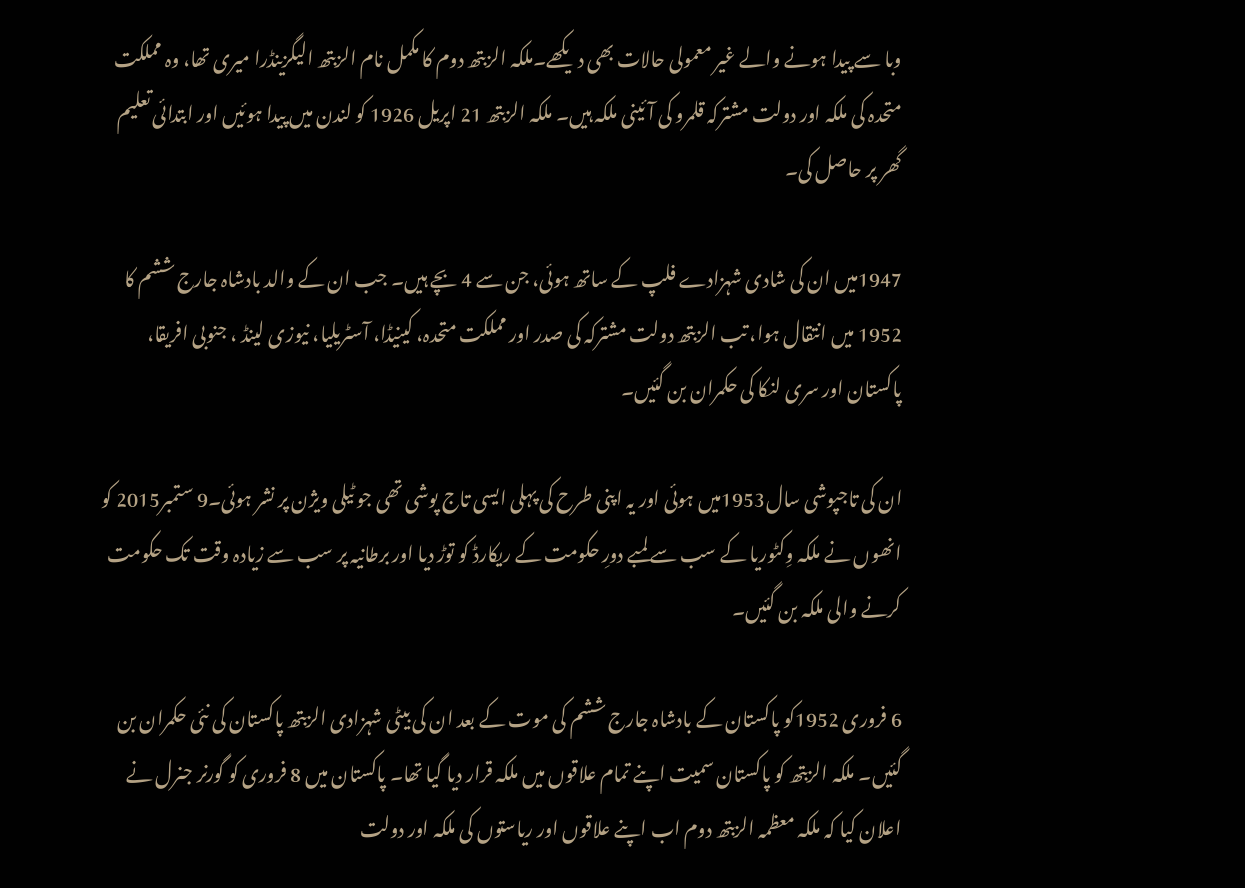وبا سے پیدا ہونے والے غیر معمولی حالات بھی دیکھے۔ملکہ الزبتھ دوم کا مکمل نام الزبتھ الیگزینڈرا میری تھا، وہ مملکت متحدہ کی ملکہ اور دولت مشترکہ قلمرو کی آئینی ملکہ ہیں۔ ملکہ الزبتھ 21 اپریل 1926 کو لندن میں پیدا ہوئیں اور ابتدائی تعلیم گھر پر حاصل کی۔

1947میں ان کی شادی شہزادے فلپ کے ساتھ ہوئی، جن سے 4 بچے ہیں۔ جب ان کے والد بادشاہ جارج ششم کا 1952 میں انتقال ہوا، تب الزبتھ دولت مشترکہ کی صدر اور مملکت متحدہ، کینیڈا، آسٹریلیا، نیوزی لینڈ ، جنوبی افریقا، پاکستان اور سری لنکا کی حکمران بن گئیں۔

ان کی تاجپوشی سال1953میں ہوئی اور یہ اپنی طرح کی پہلی ایسی تاج پوشی تھی جو ٹیلی ویژن پر نشر ہوئی۔9 ستمبر2015 کو انھوں نے ملکہ وِکٹوریا کے سب سے لمبے دورِ حکومت کے ریکارڈ کو توڑ دیا اور برطانیہ پر سب سے زیادہ وقت تک حکومت کرنے والی ملکہ بن گئیں۔

6 فروری 1952کو پاکستان کے بادشاہ جارج ششم کی موت کے بعد ان کی بیٹی شہزادی الزبتھ پاکستان کی نئی حکمران بن گئیں۔ ملکہ الزبتھ کو پاکستان سمیت اپنے تمام علاقوں میں ملکہ قرار دیا گیا تھا۔ پاکستان میں 8 فروری کو گورنر جنرل نے اعلان کیا کہ ملکہ معظمہ الزبتھ دوم اب اپنے علاقوں اور ریاستوں کی ملکہ اور دولت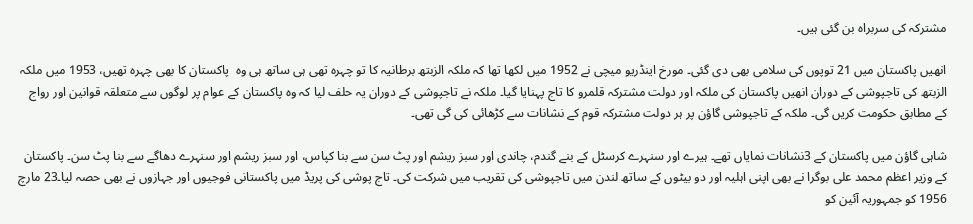مشترکہ کی سربراہ بن گئی ہیں۔

انھیں پاکستان میں 21 توپوں کی سلامی بھی دی گئی۔ مورخ اینڈریو میچی نے 1952 میں لکھا تھا کہ ملکہ الزبتھ برطانیہ کا تو چہرہ تھی ہی ساتھ ہی وہ  پاکستان کا بھی چہرہ تھیں، 1953 میں ملکہ الزبتھ کی تاجپوشی کے دوران انھیں پاکستان کی ملکہ اور دولت مشترکہ قلمرو کا تاج پہنایا گیا۔ ملکہ نے تاجپوشی کے دوران یہ حلف لیا کہ وہ پاکستان کے عوام پر لوگوں سے متعلقہ قوانین اور رواج کے مطابق حکومت کریں گی۔ ملکہ کے تاجپوشی گاؤن پر ہر دولت مشترکہ قوم کے نشانات سے کڑھائی کی گی تھی۔

شاہی گاؤن میں پاکستان کے 3نشانات نمایاں تھے۔ ہیرے اور سنہرے کرسٹل کے بنے گندم، چاندی اور سبز ریشم اور پٹ سن سے بنا کپاس، اور سبز ریشم اور سنہرے دھاگے سے بنا پٹ سن۔ پاکستان کے وزیر اعظم محمد علی بوگرا نے بھی اپنی اہلیہ اور دو بیٹوں کے ساتھ لندن میں تاجپوشی کی تقریب میں شرکت کی۔ تاج پوشی کی پریڈ میں پاکستانی فوجیوں اور جہازوں نے بھی حصہ لیا۔23 مارچ 1956 کو جمہوریہ آئین کو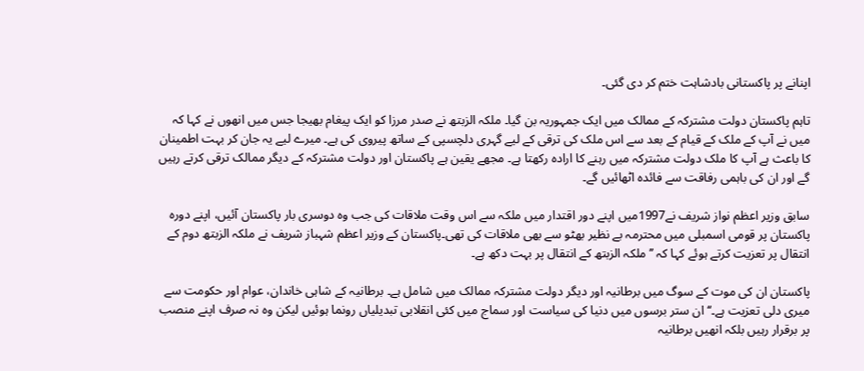اپنانے پر پاکستانی بادشاہت ختم کر دی گئی۔

تاہم پاکستان دولت مشترکہ کے ممالک میں ایک جمہوریہ بن گیا۔ ملکہ الزبتھ نے صدر مرزا کو ایک پیغام بھیجا جس میں انھوں نے کہا کہ میں نے آپ کے ملک کے قیام کے بعد سے اس ملک کی ترقی کے لیے گہری دلچسپی کے ساتھ پیروی کی ہے۔ میرے لیے یہ جان کر بہت اطمینان کا باعث ہے آپ کا ملک دولت مشترکہ میں رہنے کا ارادہ رکھتا ہے۔ مجھے یقین ہے پاکستان اور دولت مشترکہ کے دیگر ممالک ترقی کرتے رہیں گے اور ان کی باہمی رفاقت سے فائدہ اٹھائیں گے۔

سابق وزیر اعظم نواز شریف نے1997میں اپنے دور اقتدار میں ملکہ سے اس وقت ملاقات کی جب وہ دوسری بار پاکستان آئیں، اپنے دورہ پاکستان پر قومی اسمبلی میں محترمہ بے نظیر بھٹو سے بھی ملاقات کی تھی۔پاکستان کے وزیر اعظم شہباز شریف نے ملکہ الزبتھ دوم کے انتقال پر تعزیت کرتے ہوئے کہا کہ ’’ملکہ الزبتھ کے انتقال پر بہت دکھ ہے۔

پاکستان ان کی موت کے سوگ میں برطانیہ اور دیگر دولت مشترکہ ممالک میں شامل ہے۔ برطانیہ کے شاہی خاندان، عوام اور حکومت سے میری دلی تعزیت ہے۔‘‘ ان ستر برسوں میں دنیا کی سیاست اور سماج میں کئی انقلابی تبدیلیاں رونما ہوئیں لیکن وہ نہ صرف اپنے منصب پر برقرار رہیں بلکہ انھیں برطانیہ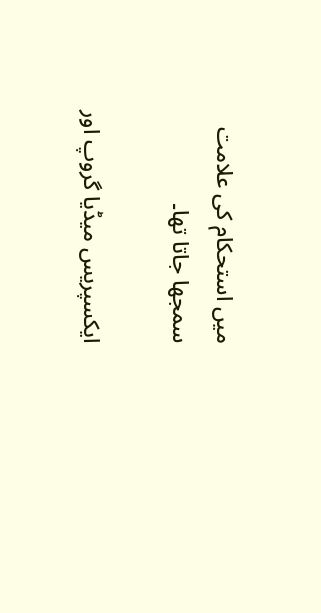میں استحکام کی علامت سمجھا جاتا تھا۔

ایکسپریس میڈیا گروپ اور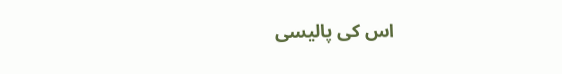اس کی پالیسی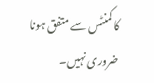کا کمنٹس سے متفق ہونا ضروری نہیں۔